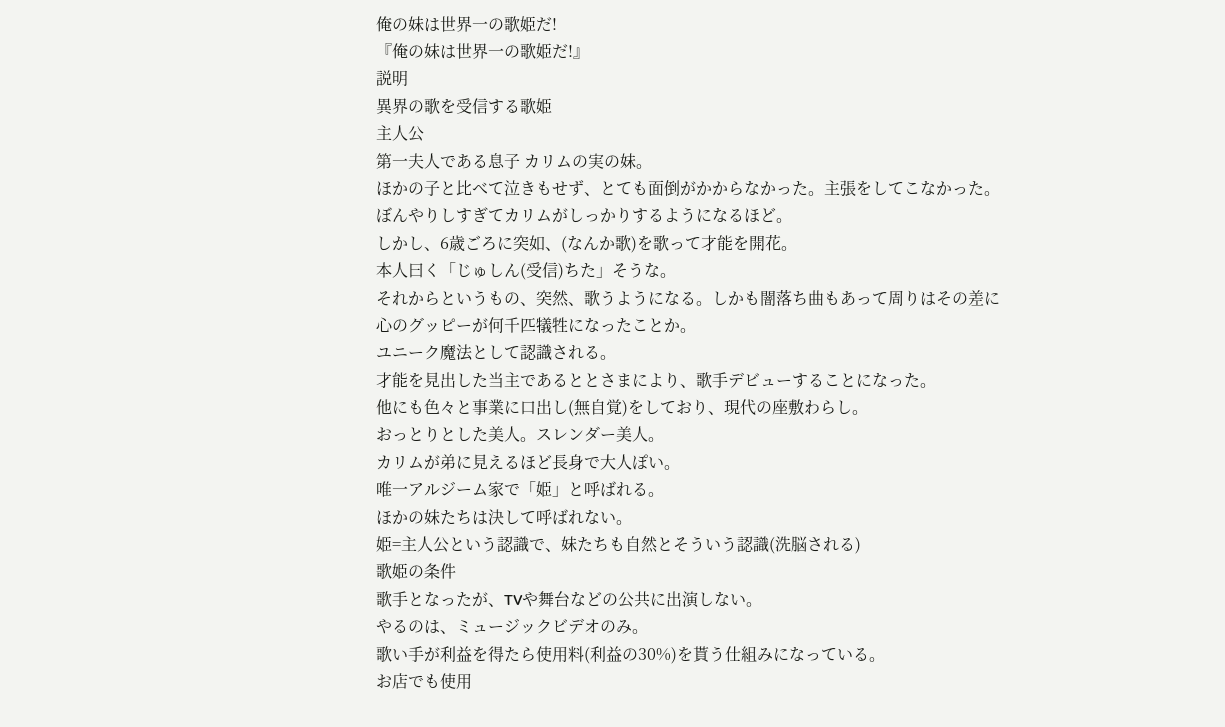俺の妹は世界一の歌姫だ!
『俺の妹は世界一の歌姫だ!』
説明
異界の歌を受信する歌姫
主人公
第一夫人である息子 カリムの実の妹。
ほかの子と比べて泣きもせず、とても面倒がかからなかった。主張をしてこなかった。
ぼんやりしすぎてカリムがしっかりするようになるほど。
しかし、6歳ごろに突如、(なんか歌)を歌って才能を開花。
本人曰く「じゅしん(受信)ちた」そうな。
それからというもの、突然、歌うようになる。しかも闇落ち曲もあって周りはその差に心のグッピーが何千匹犠牲になったことか。
ユニーク魔法として認識される。
才能を見出した当主であるととさまにより、歌手デビューすることになった。
他にも色々と事業に口出し(無自覚)をしており、現代の座敷わらし。
おっとりとした美人。スレンダー美人。
カリムが弟に見えるほど長身で大人ぽい。
唯一アルジーム家で「姫」と呼ばれる。
ほかの妹たちは決して呼ばれない。
姫=主人公という認識で、妹たちも自然とそういう認識(洗脳される)
歌姫の条件
歌手となったが、TVや舞台などの公共に出演しない。
やるのは、ミュージックビデオのみ。
歌い手が利益を得たら使用料(利益の30%)を貰う仕組みになっている。
お店でも使用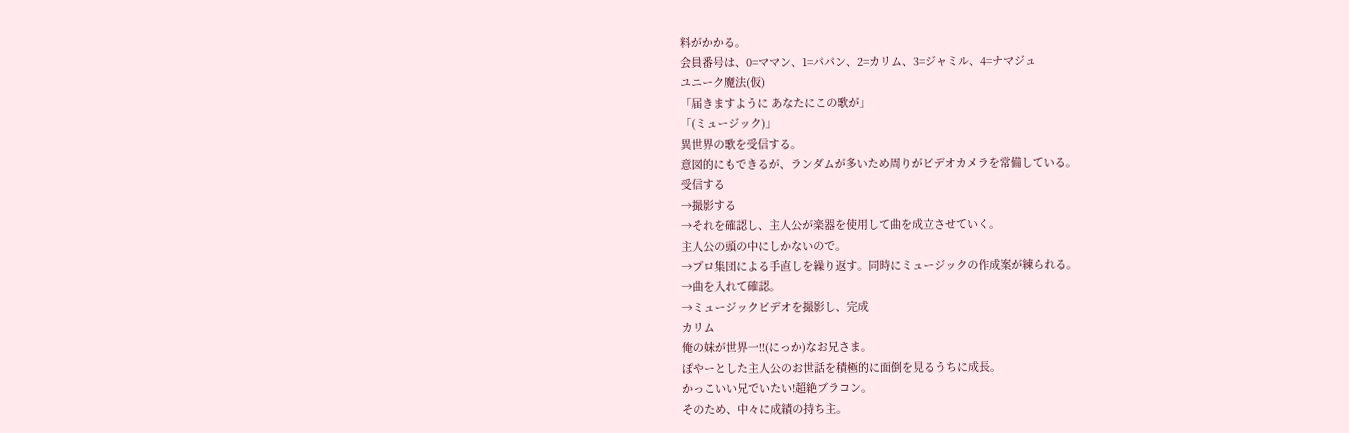料がかかる。
会員番号は、0=ママン、1=パパン、2=カリム、3=ジャミル、4=ナマジュ
ユニーク魔法(仮)
「届きますように あなたにこの歌が」
「(ミュージック)」
異世界の歌を受信する。
意図的にもできるが、ランダムが多いため周りがビデオカメラを常備している。
受信する
→撮影する
→それを確認し、主人公が楽器を使用して曲を成立させていく。
主人公の頭の中にしかないので。
→プロ集団による手直しを繰り返す。同時にミュージックの作成案が練られる。
→曲を入れて確認。
→ミュージックビデオを撮影し、完成
カリム
俺の妹が世界一!!(にっか)なお兄さま。
ぽやーとした主人公のお世話を積極的に面倒を見るうちに成長。
かっこいい兄でいたい!超絶ブラコン。
そのため、中々に成績の持ち主。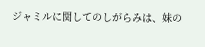ジャミルに関してのしがらみは、妹の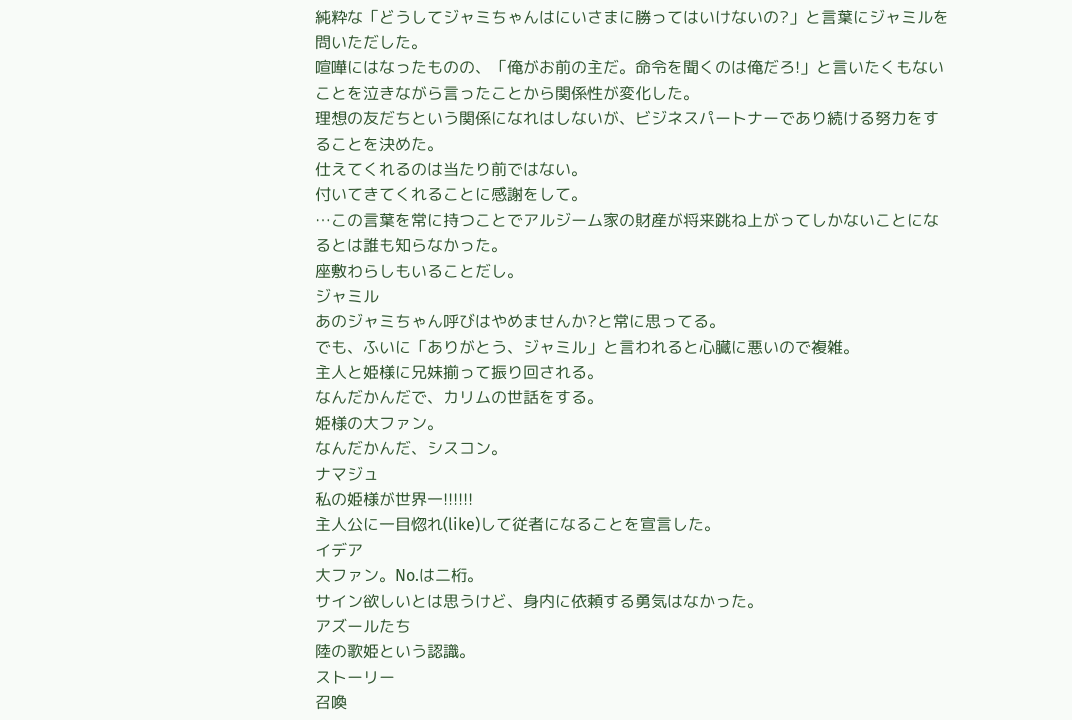純粋な「どうしてジャミちゃんはにいさまに勝ってはいけないの?」と言葉にジャミルを問いただした。
喧嘩にはなったものの、「俺がお前の主だ。命令を聞くのは俺だろ!」と言いたくもないことを泣きながら言ったことから関係性が変化した。
理想の友だちという関係になれはしないが、ビジネスパートナーであり続ける努力をすることを決めた。
仕えてくれるのは当たり前ではない。
付いてきてくれることに感謝をして。
…この言葉を常に持つことでアルジーム家の財産が将来跳ね上がってしかないことになるとは誰も知らなかった。
座敷わらしもいることだし。
ジャミル
あのジャミちゃん呼びはやめませんか?と常に思ってる。
でも、ふいに「ありがとう、ジャミル」と言われると心臓に悪いので複雑。
主人と姫様に兄妹揃って振り回される。
なんだかんだで、カリムの世話をする。
姫様の大ファン。
なんだかんだ、シスコン。
ナマジュ
私の姫様が世界一!!!!!!
主人公に一目惚れ(like)して従者になることを宣言した。
イデア
大ファン。No.は二桁。
サイン欲しいとは思うけど、身内に依頼する勇気はなかった。
アズールたち
陸の歌姫という認識。
ストーリー
召喚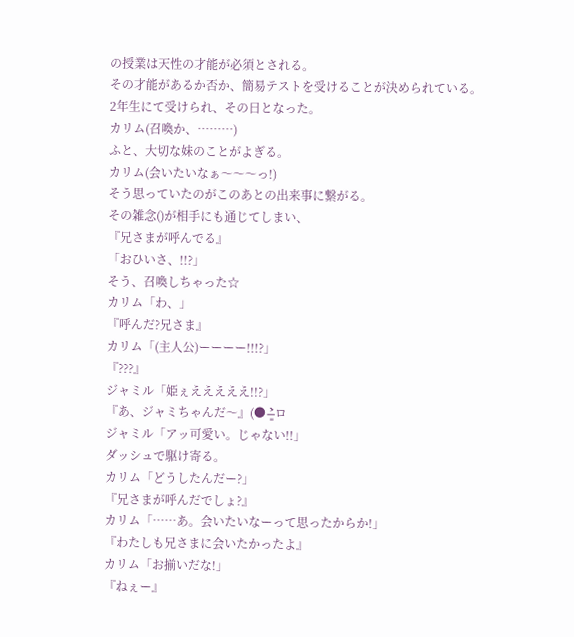の授業は天性の才能が必須とされる。
その才能があるか否か、簡易テストを受けることが決められている。
2年生にて受けられ、その日となった。
カリム(召喚か、………)
ふと、大切な妹のことがよぎる。
カリム(会いたいなぁ〜〜〜っ!)
そう思っていたのがこのあとの出来事に繋がる。
その雑念()が相手にも通じてしまい、
『兄さまが呼んでる』
「おひいさ、!!?」
そう、召喚しちゃった☆
カリム「わ、」
『呼んだ?兄さま』
カリム「(主人公)ーーーー!!!?」
『???』
ジャミル「姫ぇえええええ!!?」
『あ、ジャミちゃんだ〜』(● ˃̶͈̀ロ
ジャミル「アッ可愛い。じゃない!!」
ダッシュで駆け寄る。
カリム「どうしたんだー?」
『兄さまが呼んだでしょ?』
カリム「……あ。会いたいなーって思ったからか!」
『わたしも兄さまに会いたかったよ』
カリム「お揃いだな!」
『ねぇー』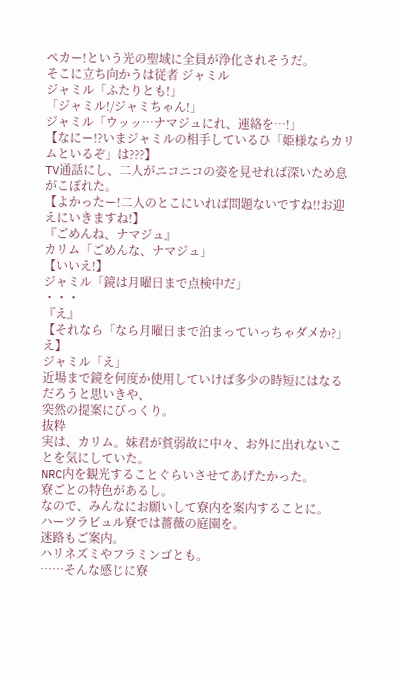ペカー!という光の聖域に全員が浄化されそうだ。
そこに立ち向かうは従者 ジャミル
ジャミル「ふたりとも!」
「ジャミル!/ジャミちゃん!」
ジャミル「ウッッ…ナマジュにれ、連絡を…!」
【なにー!?いまジャミルの相手しているひ「姫様ならカリムといるぞ」は???】
TV通話にし、二人がニコニコの姿を見せれば深いため息がこぼれた。
【よかったー!二人のとこにいれば問題ないですね!!お迎えにいきますね!】
『ごめんね、ナマジュ』
カリム「ごめんな、ナマジュ」
【いいえ!】
ジャミル「鏡は月曜日まで点検中だ」
・・・
『え』
【それなら「なら月曜日まで泊まっていっちゃダメか?」え】
ジャミル「え」
近場まで鏡を何度か使用していけば多少の時短にはなるだろうと思いきや、
突然の提案にびっくり。
抜粋
実は、カリム。妹君が貧弱故に中々、お外に出れないことを気にしていた。
NRC内を観光することぐらいさせてあげたかった。
寮ごとの特色があるし。
なので、みんなにお願いして寮内を案内することに。
ハーツラビュル寮では薔薇の庭園を。
迷路もご案内。
ハリネズミやフラミンゴとも。
……そんな感じに寮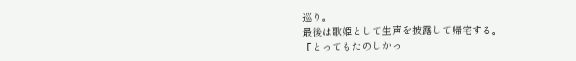巡り。
最後は歌姫として生声を披露して帰宅する。
『とってもたのしかっ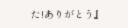た!ありがとう』